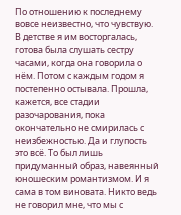По отношению к последнему вовсе неизвестно, что чувствую. В детстве я им восторгалась, готова была слушать сестру часами, когда она говорила о нём. Потом с каждым годом я постепенно остывала. Прошла, кажется, все стадии разочарования, пока окончательно не смирилась с неизбежностью. Да и глупость это всё. То был лишь придуманный образ, навеянный юношеским романтизмом. И я сама в том виновата. Никто ведь не говорил мне, что мы с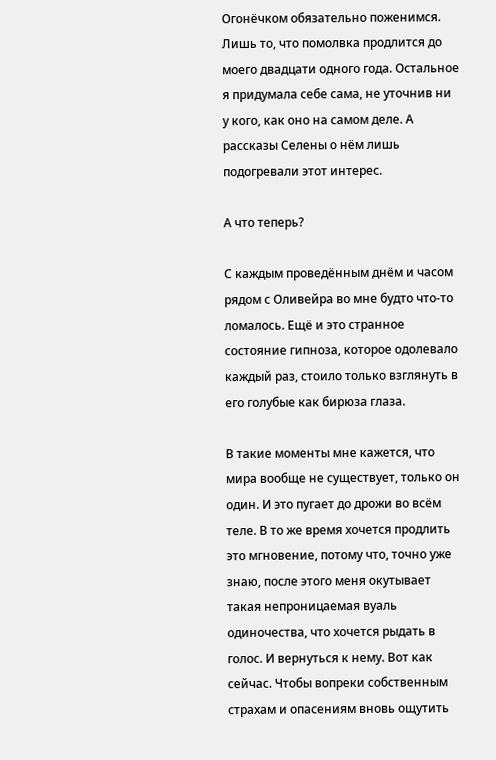Огонёчком обязательно поженимся. Лишь то, что помолвка продлится до моего двадцати одного года. Остальное я придумала себе сама, не уточнив ни у кого, как оно на самом деле. А рассказы Селены о нём лишь подогревали этот интерес.

А что теперь?

С каждым проведённым днём и часом рядом с Оливейра во мне будто что-то ломалось. Ещё и это странное состояние гипноза, которое одолевало каждый раз, стоило только взглянуть в его голубые как бирюза глаза.

В такие моменты мне кажется, что мира вообще не существует, только он один. И это пугает до дрожи во всём теле. В то же время хочется продлить это мгновение, потому что, точно уже знаю, после этого меня окутывает такая непроницаемая вуаль одиночества, что хочется рыдать в голос. И вернуться к нему. Вот как сейчас. Чтобы вопреки собственным страхам и опасениям вновь ощутить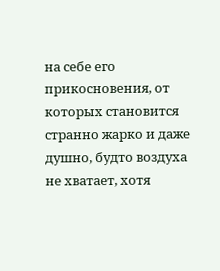на себе его прикосновения, от которых становится странно жарко и даже душно, будто воздуха не хватает, хотя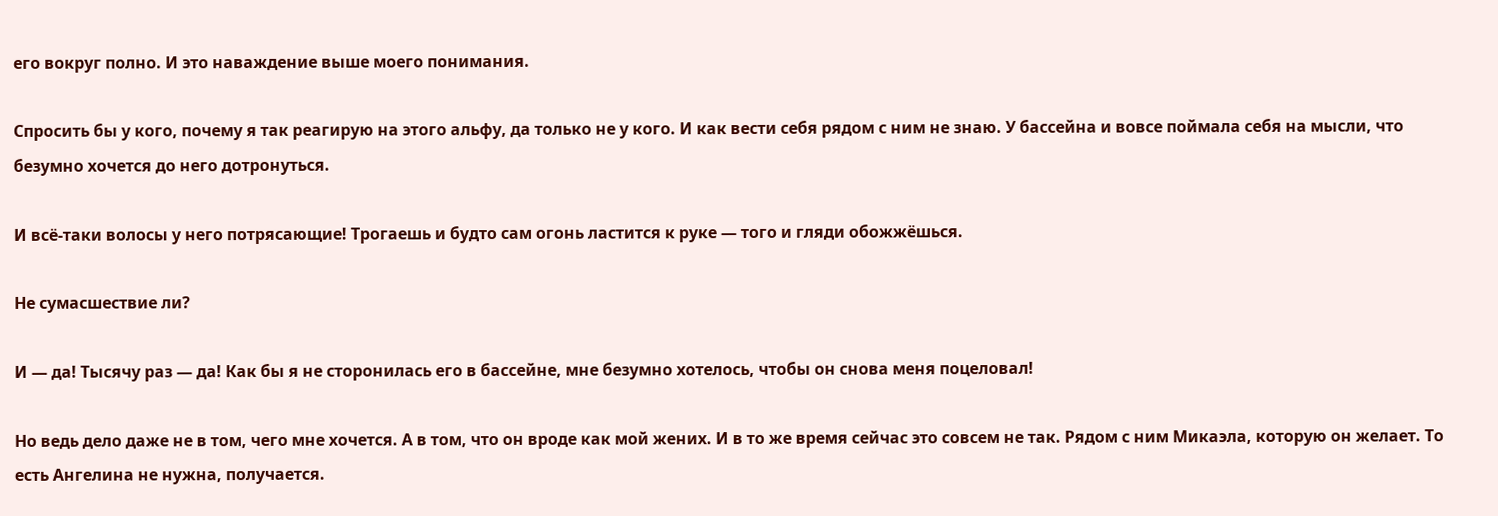его вокруг полно. И это наваждение выше моего понимания.

Спросить бы у кого, почему я так реагирую на этого альфу, да только не у кого. И как вести себя рядом с ним не знаю. У бассейна и вовсе поймала себя на мысли, что безумно хочется до него дотронуться.

И всё-таки волосы у него потрясающие! Трогаешь и будто сам огонь ластится к руке — того и гляди обожжёшься.

Не сумасшествие ли?

И — да! Тысячу раз — да! Как бы я не сторонилась его в бассейне, мне безумно хотелось, чтобы он снова меня поцеловал!

Но ведь дело даже не в том, чего мне хочется. А в том, что он вроде как мой жених. И в то же время сейчас это совсем не так. Рядом с ним Микаэла, которую он желает. То есть Ангелина не нужна, получается.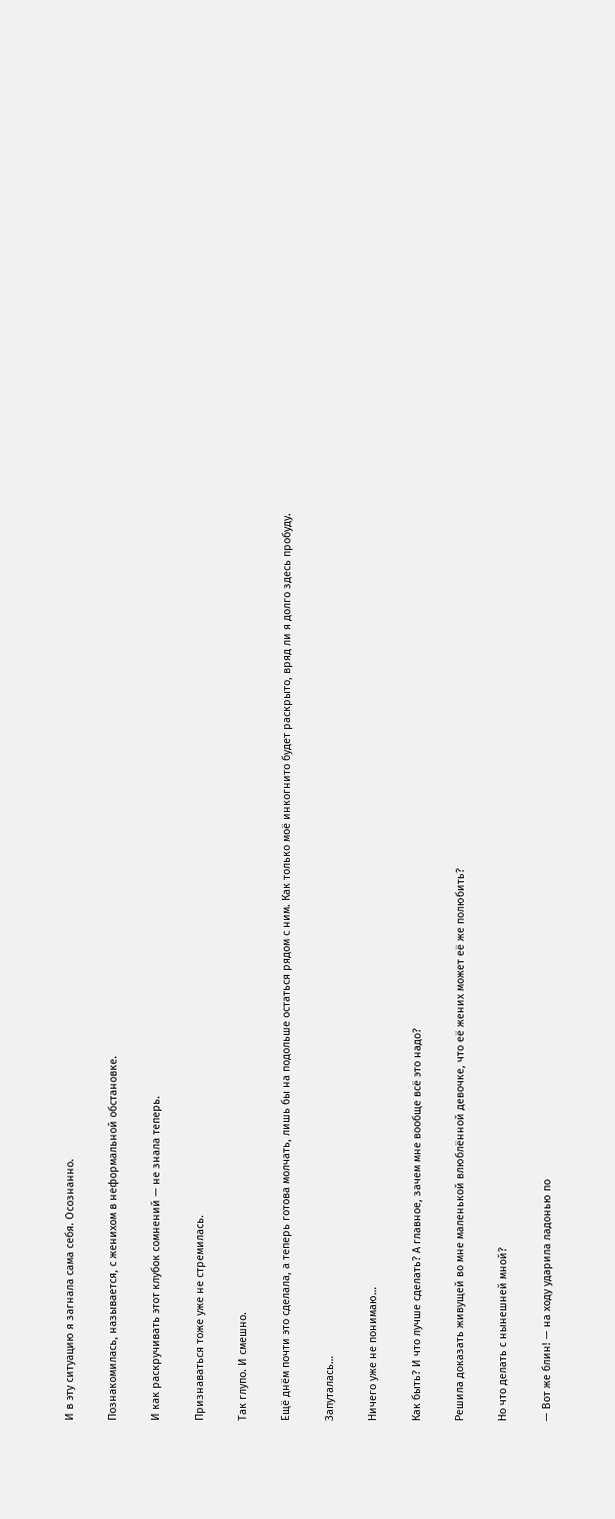И в эту ситуацию я загнала сама себя. Осознанно.

Познакомилась, называется, с женихом в неформальной обстановке.

И как раскручивать этот клубок сомнений — не знала теперь.

Признаваться тоже уже не стремилась.

Так глупо. И смешно.

Ещё днём почти это сделала, а теперь готова молчать, лишь бы на подольше остаться рядом с ним. Как только моё инкогнито будет раскрыто, вряд ли я долго здесь пробуду.

Запуталась…

Ничего уже не понимаю…

Как быть? И что лучше сделать? А главное, зачем мне вообще всё это надо?

Решила доказать живущей во мне маленькой влюблённой девочке, что её жених может её же полюбить?

Но что делать с нынешней мной?

— Вот же блин! — на ходу ударила ладонью по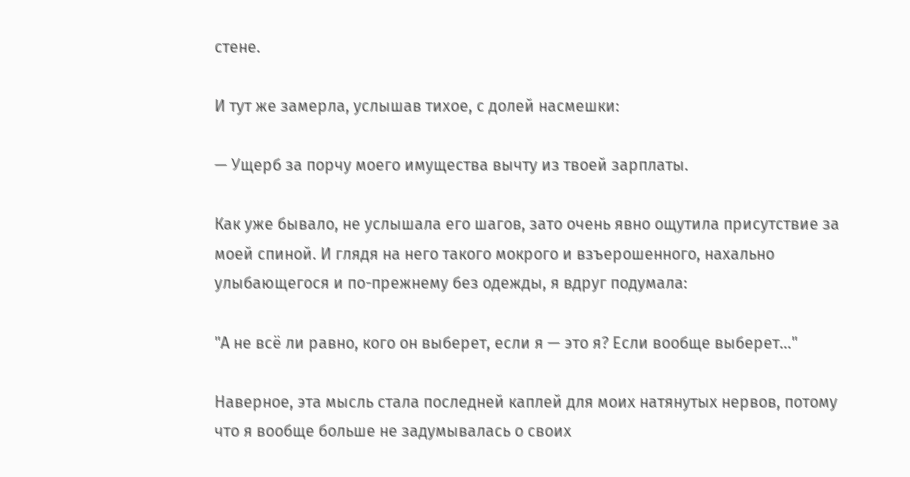стене.

И тут же замерла, услышав тихое, с долей насмешки:

— Ущерб за порчу моего имущества вычту из твоей зарплаты.

Как уже бывало, не услышала его шагов, зато очень явно ощутила присутствие за моей спиной. И глядя на него такого мокрого и взъерошенного, нахально улыбающегося и по-прежнему без одежды, я вдруг подумала:

"А не всё ли равно, кого он выберет, если я — это я? Если вообще выберет…"

Наверное, эта мысль стала последней каплей для моих натянутых нервов, потому что я вообще больше не задумывалась о своих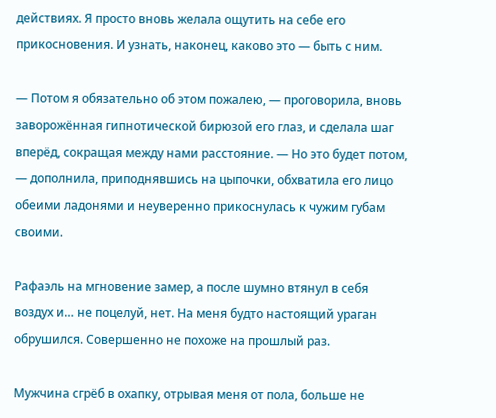действиях. Я просто вновь желала ощутить на себе его прикосновения. И узнать, наконец, каково это — быть с ним.

— Потом я обязательно об этом пожалею, — проговорила, вновь заворожённая гипнотической бирюзой его глаз, и сделала шаг вперёд, сокращая между нами расстояние. — Но это будет потом, — дополнила, приподнявшись на цыпочки, обхватила его лицо обеими ладонями и неуверенно прикоснулась к чужим губам своими.

Рафаэль на мгновение замер, а после шумно втянул в себя воздух и… не поцелуй, нет. На меня будто настоящий ураган обрушился. Совершенно не похоже на прошлый раз.

Мужчина сгрёб в охапку, отрывая меня от пола, больше не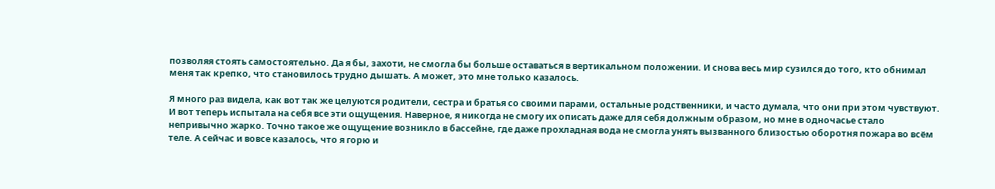позволяя стоять самостоятельно. Да я бы, захоти, не смогла бы больше оставаться в вертикальном положении. И снова весь мир сузился до того, кто обнимал меня так крепко, что становилось трудно дышать. А может, это мне только казалось.

Я много раз видела, как вот так же целуются родители, сестра и братья со своими парами, остальные родственники, и часто думала, что они при этом чувствуют. И вот теперь испытала на себя все эти ощущения. Наверное, я никогда не смогу их описать даже для себя должным образом, но мне в одночасье стало непривычно жарко. Точно такое же ощущение возникло в бассейне, где даже прохладная вода не смогла унять вызванного близостью оборотня пожара во всём теле. А сейчас и вовсе казалось, что я горю и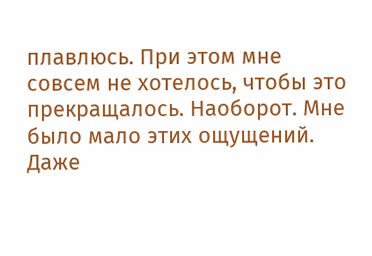плавлюсь. При этом мне совсем не хотелось, чтобы это прекращалось. Наоборот. Мне было мало этих ощущений. Даже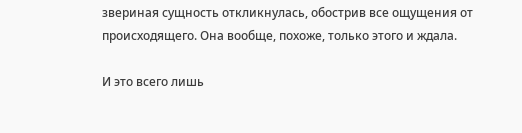звериная сущность откликнулась, обострив все ощущения от происходящего. Она вообще, похоже, только этого и ждала.

И это всего лишь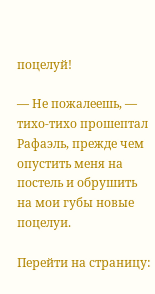поцелуй!

— Не пожалеешь, — тихо-тихо прошептал Рафаэль, прежде чем опустить меня на постель и обрушить на мои губы новые поцелуи.

Перейти на страницу: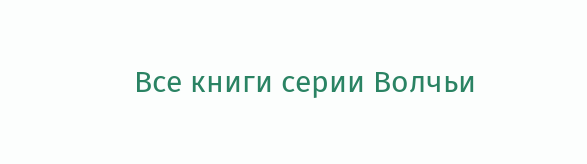Все книги серии Волчьи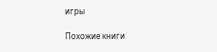игры

Похожие книги